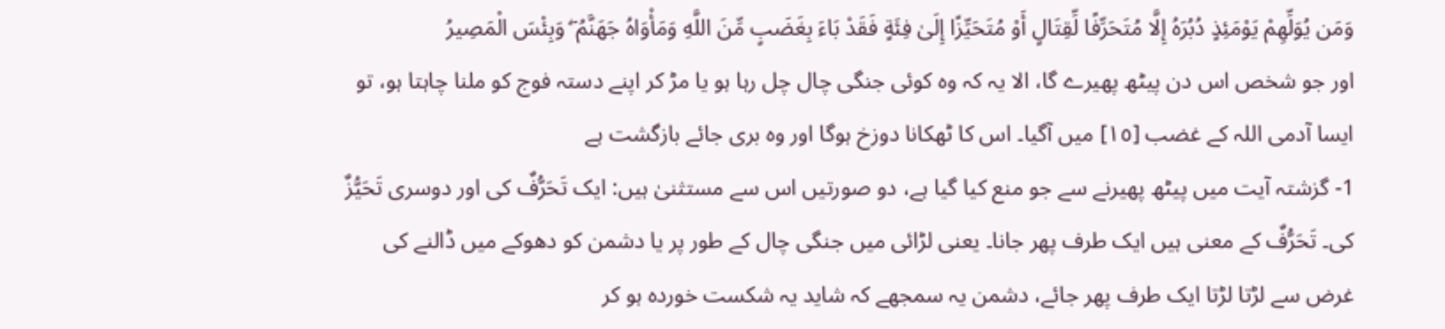وَمَن يُوَلِّهِمْ يَوْمَئِذٍ دُبُرَهُ إِلَّا مُتَحَرِّفًا لِّقِتَالٍ أَوْ مُتَحَيِّزًا إِلَىٰ فِئَةٍ فَقَدْ بَاءَ بِغَضَبٍ مِّنَ اللَّهِ وَمَأْوَاهُ جَهَنَّمُ ۖ وَبِئْسَ الْمَصِيرُ
اور جو شخص اس دن پیٹھ پھیرے گا، الا یہ کہ وہ کوئی جنگی چال چل رہا ہو یا مڑ کر اپنے دستہ فوج کو ملنا چاہتا ہو، تو ایسا آدمی اللہ کے غضب [١٥] میں آگیا۔ اس کا ٹھکانا دوزخ ہوگا اور وہ بری جائے بازگشت ہے
1- گزشتہ آیت میں پیٹھ پھیرنے سے جو منع کیا گیا ہے، دو صورتیں اس سے مستثنیٰ ہیں: ایک تَحَرُّفٌ کی اور دوسری تَحَيُّزٌ کی۔ تَحَرُّفٌ کے معنی ہیں ایک طرف پھر جانا۔ یعنی لڑائی میں جنگی چال کے طور پر یا دشمن کو دھوکے میں ڈالنے کی غرض سے لڑتا لڑتا ایک طرف پھر جائے، دشمن یہ سمجھے کہ شاید یہ شکست خوردہ ہو کر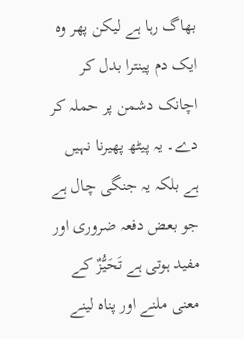بھاگ رہا ہے لیکن پھر وہ ایک دم پینترا بدل کر اچانک دشمن پر حملہ کر دے۔ یہ پیٹھ پھیرنا نہیں ہے بلکہ یہ جنگی چال ہے جو بعض دفعہ ضروری اور مفید ہوتی ہے تَحَيُّزٌ کے معنی ملنے اور پناہ لینے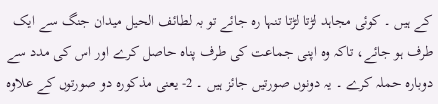کے ہیں ۔ کوئی مجاہد لڑتا لڑتا تنہا رہ جائے تو بہ لطائف الحیل میدان جنگ سے ایک طرف ہو جائے، تاکہ وہ اپنی جماعت کی طرف پناہ حاصل کرے اور اس کی مدد سے دوبارہ حملہ کرے ۔ یہ دونوں صورتیں جائز ہیں ۔ 2- یعنی مذکورہ دو صورتوں کے علاوہ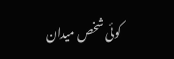کوئی شخص میدان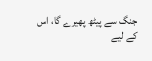جنگ سے پیٹھ پھیرے گا، اس کے لیے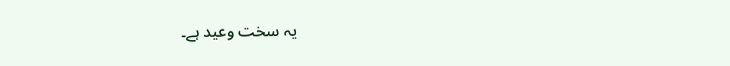یہ سخت وعید ہے۔